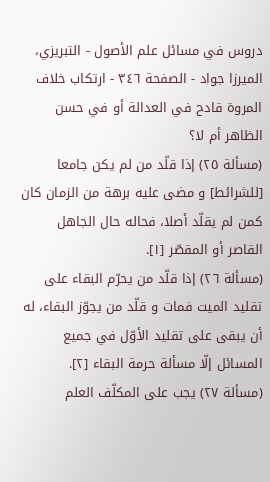دروس في مسائل علم الأصول - التبريزي، الميرزا جواد - الصفحة ٣٤٦ - ارتكاب خلاف المروة قادح في العدالة أو في حسن الظاهر أم لا؟
(مسألة ٢٥) إذا قلّد من لم يكن جامعا [للشرائط] و مضى عليه برهة من الزمان كان كمن لم يقلّد أصلا، فحاله حال الجاهل القاصر أو المقصّر [١].
(مسألة ٢٦) إذا قلّد من يحرّم البقاء على تقليد الميت فمات و قلّد من يجوّز البقاء، له أن يبقى على تقليد الأوّل في جميع المسائل إلّا مسألة حرمة البقاء [٢].
(مسألة ٢٧) يجب على المكلّف العلم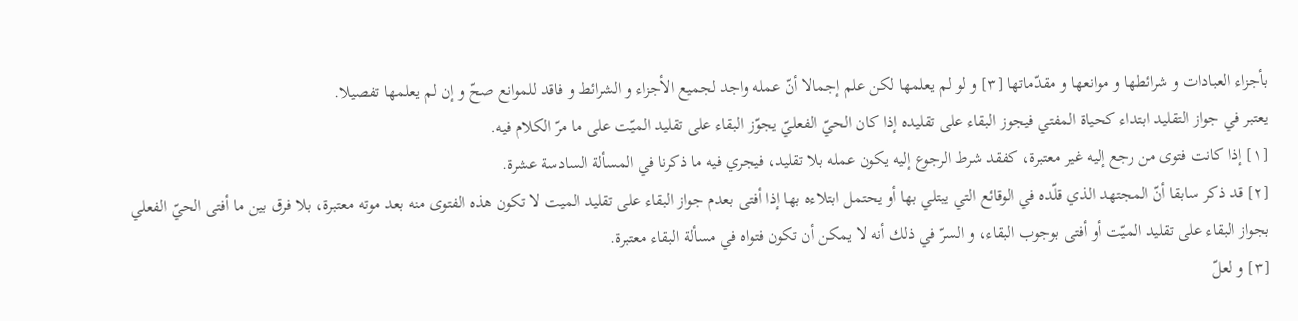بأجزاء العبادات و شرائطها و موانعها و مقدّماتها [٣] و لو لم يعلمها لكن علم إجمالا أنّ عمله واجد لجميع الأجزاء و الشرائط و فاقد للموانع صحّ و إن لم يعلمها تفصيلا.
يعتبر في جواز التقليد ابتداء كحياة المفتي فيجوز البقاء على تقليده إذا كان الحيّ الفعليّ يجوّز البقاء على تقليد الميّت على ما مرّ الكلام فيه.
[١] إذا كانت فتوى من رجع إليه غير معتبرة، كفقد شرط الرجوع إليه يكون عمله بلا تقليد، فيجري فيه ما ذكرنا في المسألة السادسة عشرة.
[٢] قد ذكر سابقا أنّ المجتهد الذي قلّده في الوقائع التي يبتلي بها أو يحتمل ابتلاءه بها إذا أفتى بعدم جواز البقاء على تقليد الميت لا تكون هذه الفتوى منه بعد موته معتبرة، بلا فرق بين ما أفتى الحيّ الفعلي بجواز البقاء على تقليد الميّت أو أفتى بوجوب البقاء، و السرّ في ذلك أنه لا يمكن أن تكون فتواه في مسألة البقاء معتبرة.
[٣] و لعلّ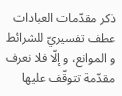ذكر مقدّمات العبادات عطف تفسيريّ للشرائط و الموانع، و إلّا فلا نعرف مقدّمة تتوقّف عليها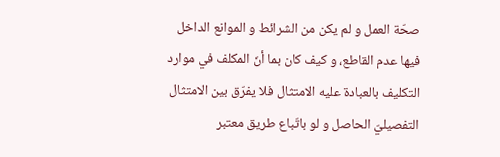صحّة العمل و لم يكن من الشرائط و الموانع الداخل فيها عدم القاطع، و كيف كان بما أنّ المكلف في موارد التكليف بالعبادة عليه الامتثال فلا يفرّق بين الامتثال التفصيليّ الحاصل و لو باتّباع طريق معتبر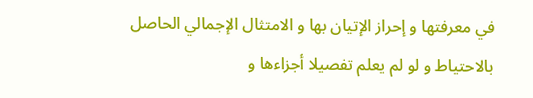في معرفتها و إحراز الإتيان بها و الامتثال الإجمالي الحاصل بالاحتياط و لو لم يعلم تفصيلا أجزاءها و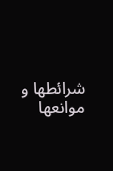شرائطها و موانعها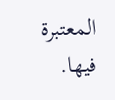المعتبرة فيها.